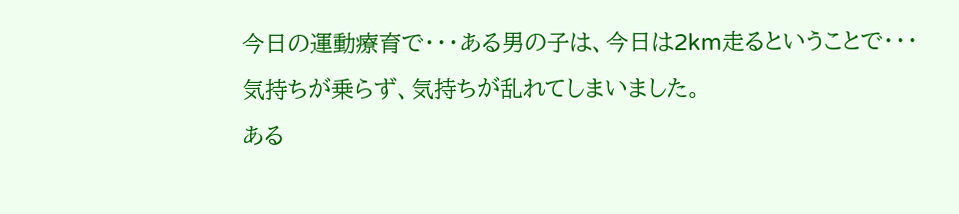今日の運動療育で・・・ある男の子は、今日は2km走るということで・・・
気持ちが乗らず、気持ちが乱れてしまいました。
ある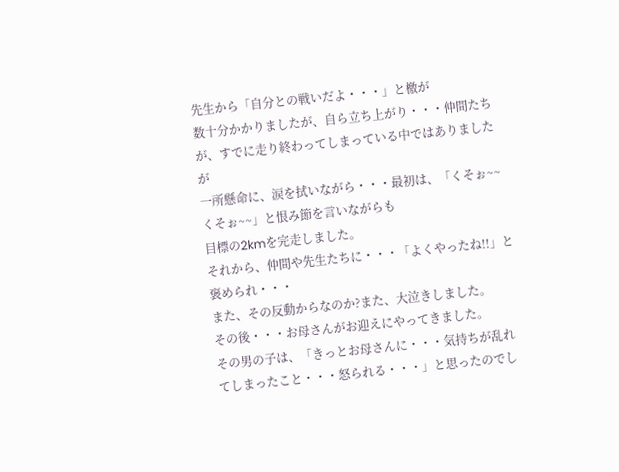先生から「自分との戦いだよ・・・」と檄が
数十分かかりましたが、自ら立ち上がり・・・仲間たちが、すでに走り終わってしまっている中ではありましたが
一所懸命に、涙を拭いながら・・・最初は、「くそぉ~~くそぉ~~」と恨み節を言いながらも
目標の2kmを完走しました。
それから、仲間や先生たちに・・・「よくやったね!!」と褒められ・・・
また、その反動からなのか?また、大泣きしました。
その後・・・お母さんがお迎えにやってきました。
その男の子は、「きっとお母さんに・・・気持ちが乱れてしまったこと・・・怒られる・・・」と思ったのでし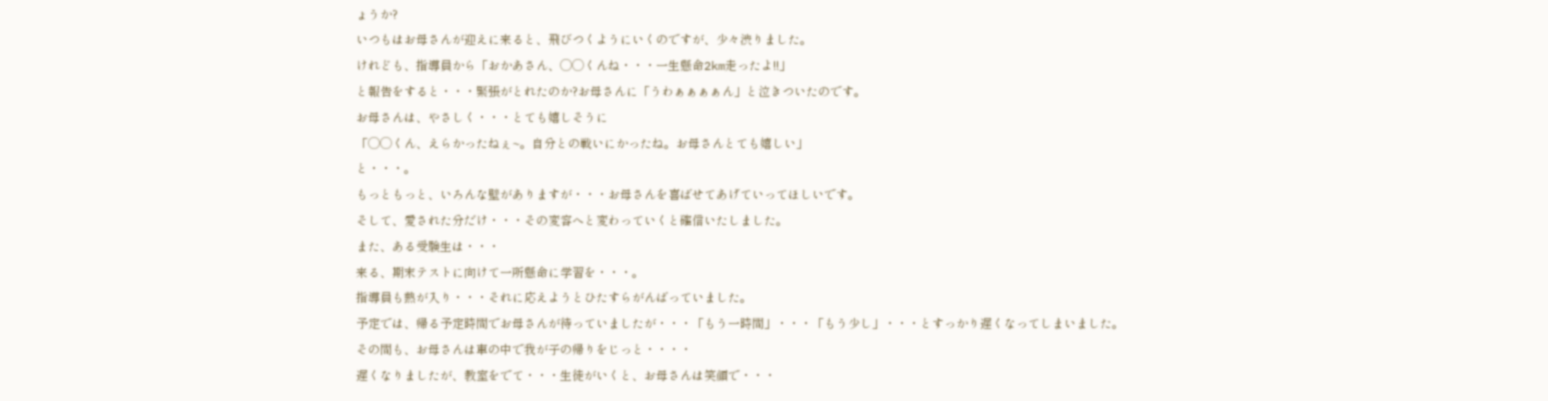ょうか?
いつもはお母さんが迎えに来ると、飛びつくようにいくのですが、少々渋りました。
けれども、指導員から「おかあさん、◯◯くんね・・・一生懸命2km走ったよ!!」
と報告をすると・・・緊張がとれたのか?お母さんに「うわぁぁぁぁん」と泣きついたのです。
お母さんは、やさしく・・・とても嬉しそうに
「◯◯くん、えらかったねぇ~。自分との戦いにかったね。お母さんとても嬉しい」
と・・・。
もっともっと、いろんな壁がありますが・・・お母さんを喜ばせてあげていってほしいです。
そして、愛された分だけ・・・その変容へと変わっていくと確信いたしました。
また、ある受験生は・・・
来る、期末テストに向けて一所懸命に学習を・・・。
指導員も熱が入り・・・それに応えようとひたすらがんばっていました。
予定では、帰る予定時間でお母さんが待っていましたが・・・「もう一時間」・・・「もう少し」・・・とすっかり遅くなってしまいました。
その間も、お母さんは車の中で我が子の帰りをじっと・・・・
遅くなりましたが、教室をでて・・・生徒がいくと、お母さんは笑顔で・・・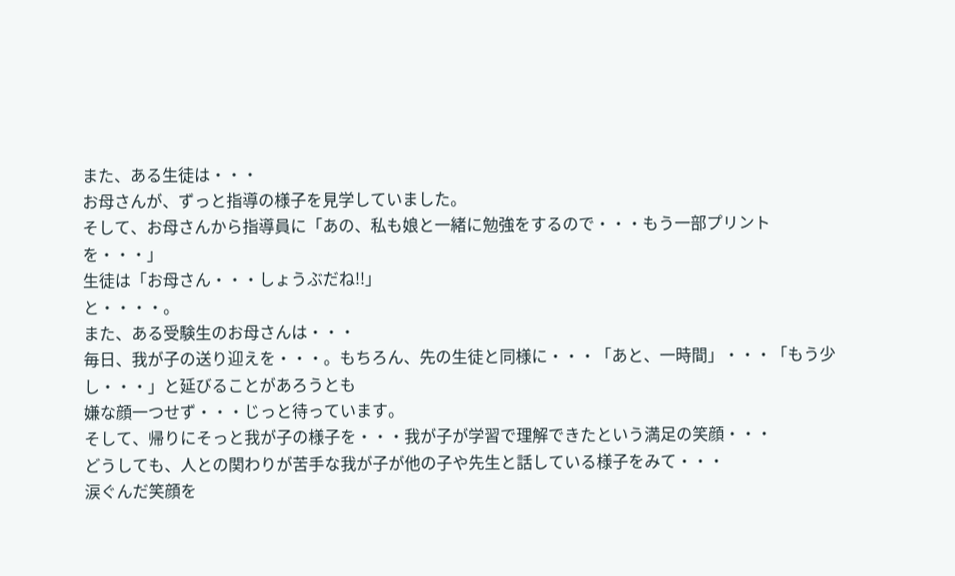また、ある生徒は・・・
お母さんが、ずっと指導の様子を見学していました。
そして、お母さんから指導員に「あの、私も娘と一緒に勉強をするので・・・もう一部プリントを・・・」
生徒は「お母さん・・・しょうぶだね!!」
と・・・・。
また、ある受験生のお母さんは・・・
毎日、我が子の送り迎えを・・・。もちろん、先の生徒と同様に・・・「あと、一時間」・・・「もう少し・・・」と延びることがあろうとも
嫌な顔一つせず・・・じっと待っています。
そして、帰りにそっと我が子の様子を・・・我が子が学習で理解できたという満足の笑顔・・・
どうしても、人との関わりが苦手な我が子が他の子や先生と話している様子をみて・・・
涙ぐんだ笑顔を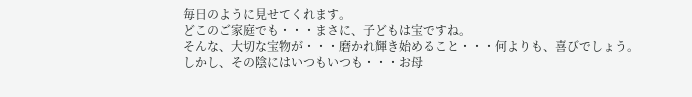毎日のように見せてくれます。
どこのご家庭でも・・・まさに、子どもは宝ですね。
そんな、大切な宝物が・・・磨かれ輝き始めること・・・何よりも、喜びでしょう。
しかし、その陰にはいつもいつも・・・お母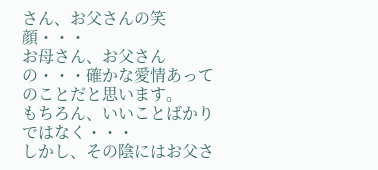さん、お父さんの笑顔・・・
お母さん、お父さんの・・・確かな愛情あってのことだと思います。
もちろん、いいことばかりではなく・・・
しかし、その陰にはお父さ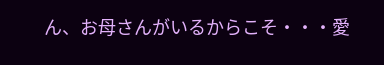ん、お母さんがいるからこそ・・・愛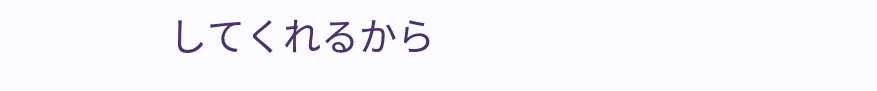してくれるから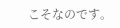こそなのです。